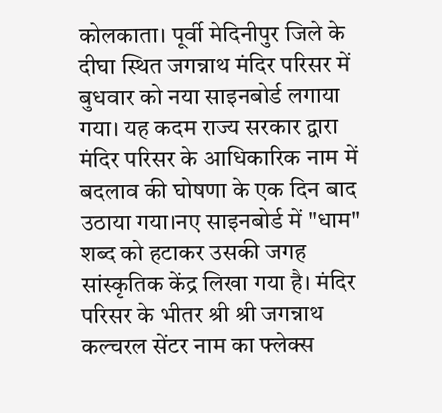कोलकाता। पूर्वी मेदिनीपुर जिले के दीघा स्थित जगन्नाथ मंदिर परिसर में बुधवार को नया साइनबोर्ड लगाया गया। यह कदम राज्य सरकार द्वारा मंदिर परिसर के आधिकारिक नाम में बदलाव की घोषणा के एक दिन बाद उठाया गया।नए साइनबोर्ड में "धाम" शब्द को हटाकर उसकी जगह सांस्कृतिक केंद्र लिखा गया है। मंदिर परिसर के भीतर श्री श्री जगन्नाथ कल्चरल सेंटर नाम का फ्लेक्स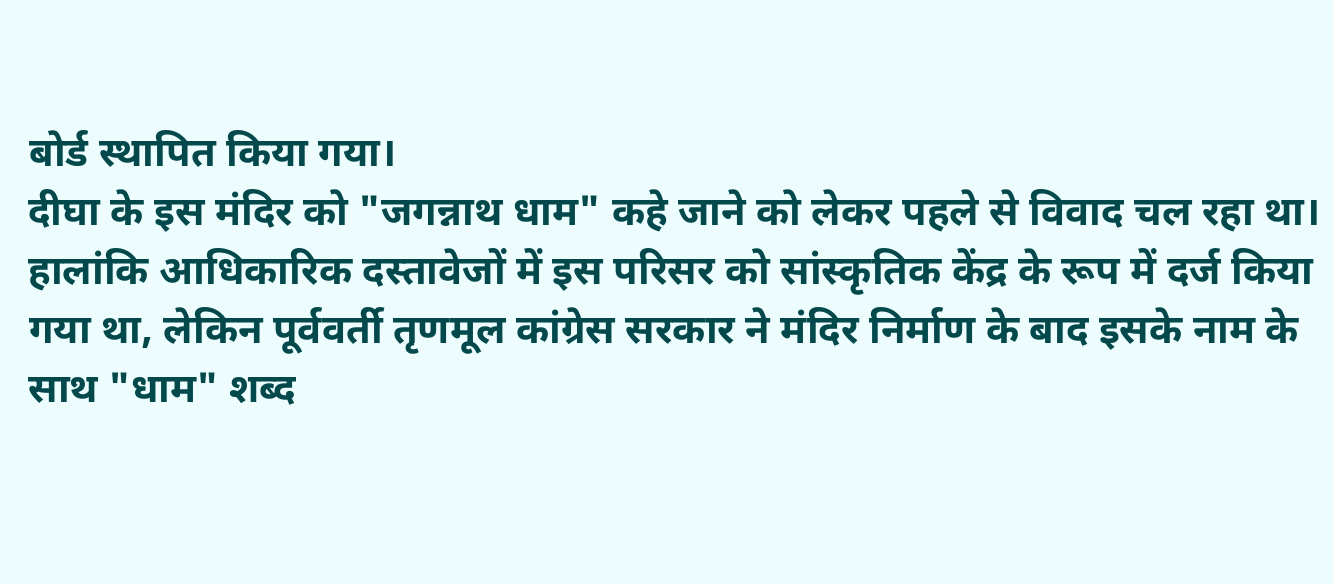बोर्ड स्थापित किया गया।
दीघा के इस मंदिर को "जगन्नाथ धाम" कहे जाने को लेकर पहले से विवाद चल रहा था। हालांकि आधिकारिक दस्तावेजों में इस परिसर को सांस्कृतिक केंद्र के रूप में दर्ज किया गया था, लेकिन पूर्ववर्ती तृणमूल कांग्रेस सरकार ने मंदिर निर्माण के बाद इसके नाम के साथ "धाम" शब्द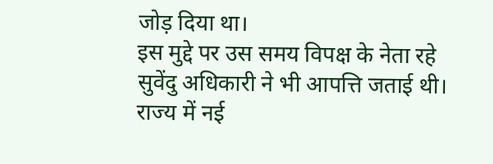जोड़ दिया था।
इस मुद्दे पर उस समय विपक्ष के नेता रहे सुवेंदु अधिकारी ने भी आपत्ति जताई थी।
राज्य में नई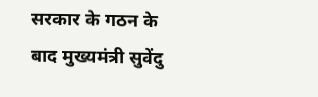सरकार के गठन के बाद मुख्यमंत्री सुवेंदु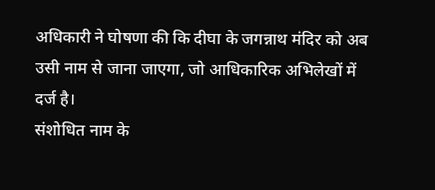अधिकारी ने घोषणा की कि दीघा के जगन्नाथ मंदिर को अब उसी नाम से जाना जाएगा, जो आधिकारिक अभिलेखों में दर्ज है।
संशोधित नाम के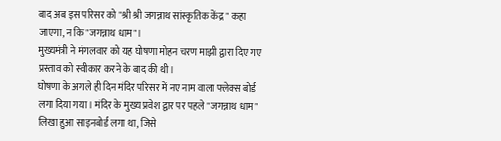बाद अब इस परिसर को "श्री श्री जगन्नाथ सांस्कृतिक केंद्र" कहा जाएगा, न कि "जगन्नाथ धाम"।
मुख्यमंत्री ने मंगलवार को यह घोषणा मोहन चरण माझी द्वारा दिए गए प्रस्ताव को स्वीकार करने के बाद की थी।
घोषणा के अगले ही दिन मंदिर परिसर में नए नाम वाला फ्लेक्स बोर्ड लगा दिया गया। मंदिर के मुख्य प्रवेश द्वार पर पहले "जगन्नाथ धाम" लिखा हुआ साइनबोर्ड लगा था, जिसे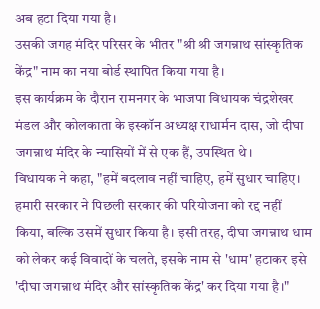अब हटा दिया गया है।
उसकी जगह मंदिर परिसर के भीतर "श्री श्री जगन्नाथ सांस्कृतिक केंद्र" नाम का नया बोर्ड स्थापित किया गया है।
इस कार्यक्रम के दौरान रामनगर के भाजपा विधायक चंद्रशेखर मंडल और कोलकाता के इस्कॉन अध्यक्ष राधार्मन दास, जो दीघा जगन्नाथ मंदिर के न्यासियों में से एक हैं, उपस्थित थे।
विधायक ने कहा, "हमें बदलाव नहीं चाहिए, हमें सुधार चाहिए। हमारी सरकार ने पिछली सरकार की परियोजना को रद्द नहीं किया, बल्कि उसमें सुधार किया है। इसी तरह, दीघा जगन्नाथ धाम को लेकर कई विवादों के चलते, इसके नाम से 'धाम' हटाकर इसे 'दीघा जगन्नाथ मंदिर और सांस्कृतिक केंद्र' कर दिया गया है।"